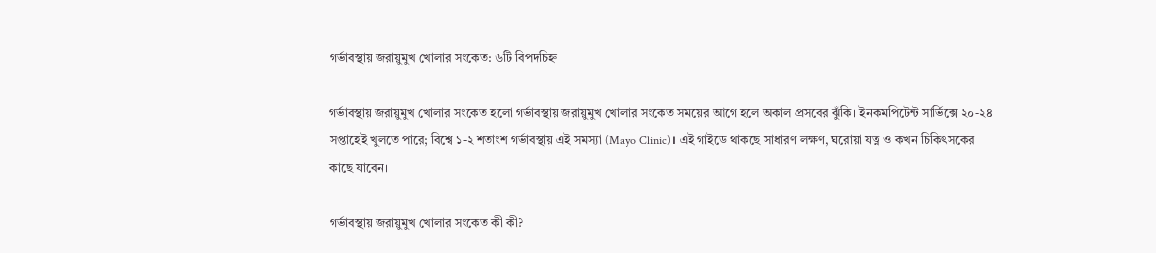গর্ভাবস্থায় জরায়ুমুখ খোলার সংকেত: ৬টি বিপদচিহ্ন

গর্ভাবস্থায় জরায়ুমুখ খোলার সংকেত হলো গর্ভাবস্থায় জরায়ুমুখ খোলার সংকেত সময়ের আগে হলে অকাল প্রসবের ঝুঁকি। ইনকমপিটেন্ট সার্ভিক্সে ২০-২৪ সপ্তাহেই খুলতে পারে; বিশ্বে ১-২ শতাংশ গর্ভাবস্থায় এই সমস্যা (Mayo Clinic)। এই গাইডে থাকছে সাধারণ লক্ষণ, ঘরোয়া যত্ন ও কখন চিকিৎসকের কাছে যাবেন।

গর্ভাবস্থায় জরায়ুমুখ খোলার সংকেত কী কী?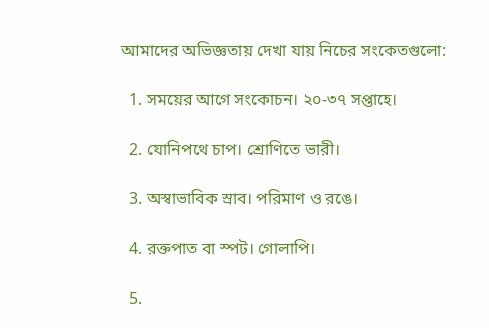আমাদের অভিজ্ঞতায় দেখা যায় নিচের সংকেতগুলো:

  1. সময়ের আগে সংকোচন। ২০-৩৭ সপ্তাহে।

  2. যোনিপথে চাপ। শ্রোণিতে ভারী।

  3. অস্বাভাবিক স্রাব। পরিমাণ ও রঙে।

  4. রক্তপাত বা স্পট। গোলাপি।

  5.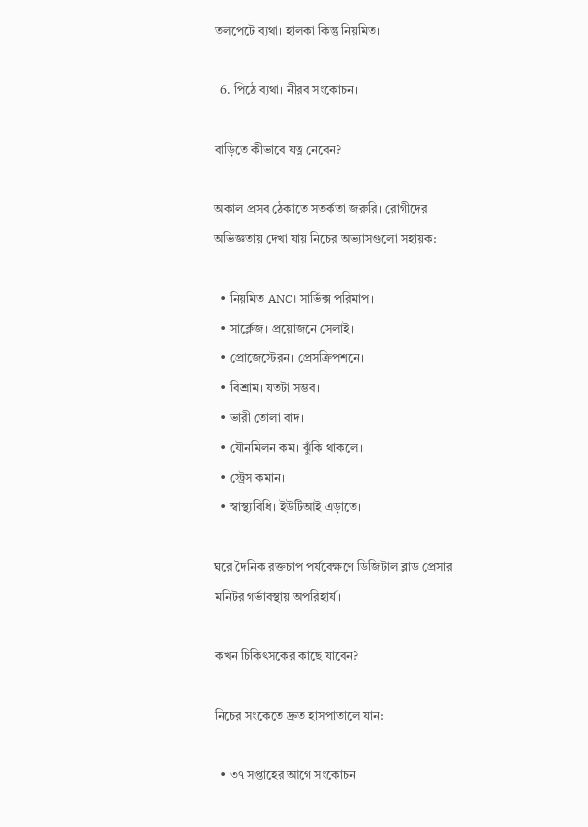তলপেটে ব্যথা। হালকা কিন্তু নিয়মিত।

  6. পিঠে ব্যথা। নীরব সংকোচন।

বাড়িতে কীভাবে যত্ন নেবেন?

অকাল প্রসব ঠেকাতে সতর্কতা জরুরি। রোগীদের অভিজ্ঞতায় দেখা যায় নিচের অভ্যাসগুলো সহায়ক:

  • নিয়মিত ANC। সার্ভিক্স পরিমাপ।
  • সার্ক্লেজ। প্রয়োজনে সেলাই।
  • প্রোজেস্টেরন। প্রেসক্রিপশনে।
  • বিশ্রাম। যতটা সম্ভব।
  • ভারী তোলা বাদ।
  • যৌনমিলন কম। ঝুঁকি থাকলে।
  • স্ট্রেস কমান।
  • স্বাস্থ্যবিধি। ইউটিআই এড়াতে।

ঘরে দৈনিক রক্তচাপ পর্যবেক্ষণে ডিজিটাল ব্লাড প্রেসার মনিটর গর্ভাবস্থায় অপরিহার্য।

কখন চিকিৎসকের কাছে যাবেন?

নিচের সংকেতে দ্রুত হাসপাতালে যান:

  • ৩৭ সপ্তাহের আগে সংকোচন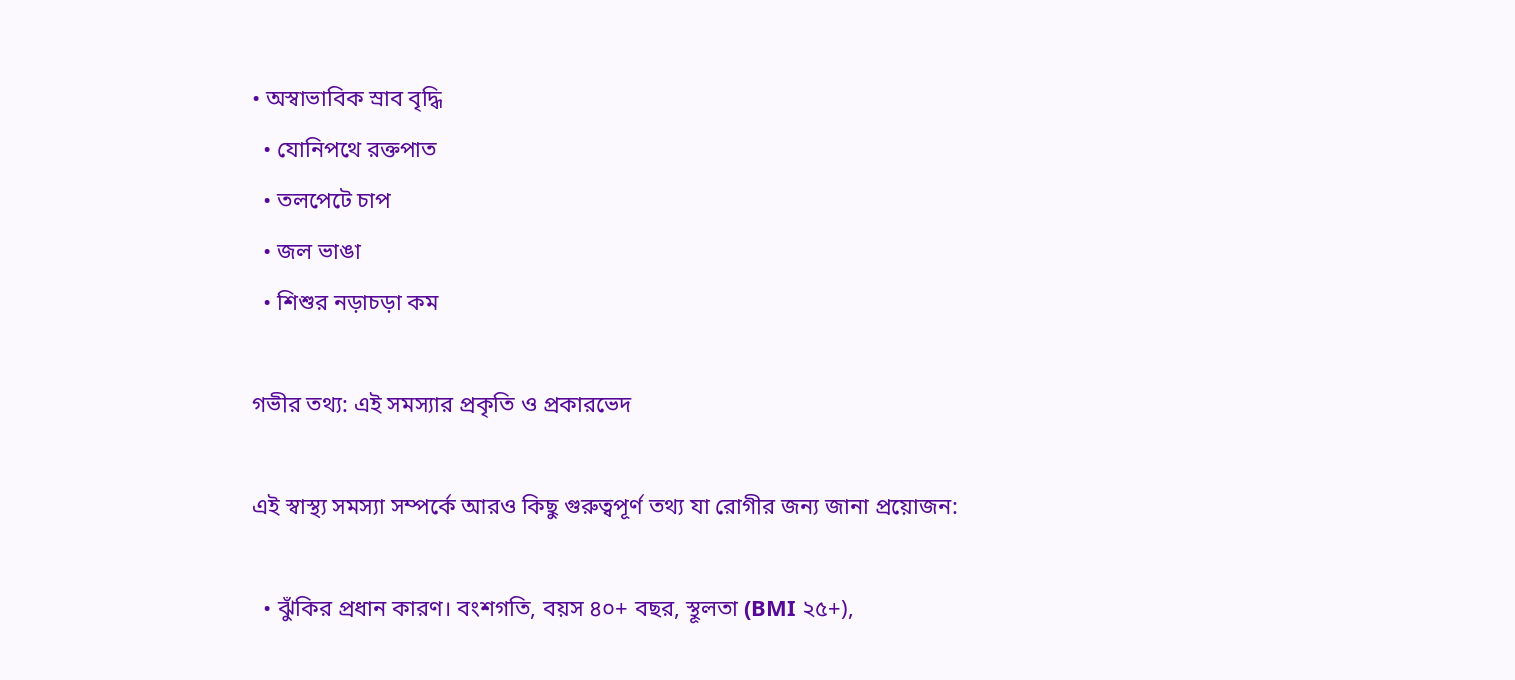• অস্বাভাবিক স্রাব বৃদ্ধি
  • যোনিপথে রক্তপাত
  • তলপেটে চাপ
  • জল ভাঙা
  • শিশুর নড়াচড়া কম

গভীর তথ্য: এই সমস্যার প্রকৃতি ও প্রকারভেদ

এই স্বাস্থ্য সমস্যা সম্পর্কে আরও কিছু গুরুত্বপূর্ণ তথ্য যা রোগীর জন্য জানা প্রয়োজন:

  • ঝুঁকির প্রধান কারণ। বংশগতি, বয়স ৪০+ বছর, স্থূলতা (BMI ২৫+),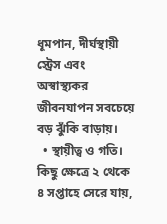ধূমপান, দীর্ঘস্থায়ী স্ট্রেস এবং অস্বাস্থ্যকর জীবনযাপন সবচেয়ে বড় ঝুঁকি বাড়ায়।
  • স্থায়ীত্ব ও গতি। কিছু ক্ষেত্রে ২ থেকে ৪ সপ্তাহে সেরে যায়,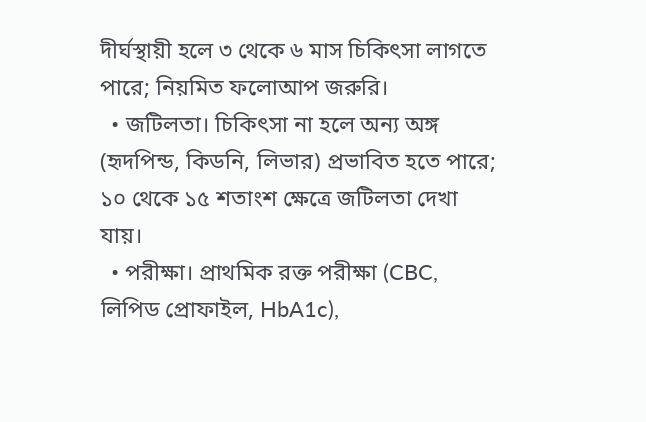দীর্ঘস্থায়ী হলে ৩ থেকে ৬ মাস চিকিৎসা লাগতে পারে; নিয়মিত ফলোআপ জরুরি।
  • জটিলতা। চিকিৎসা না হলে অন্য অঙ্গ (হৃদপিন্ড, কিডনি, লিভার) প্রভাবিত হতে পারে; ১০ থেকে ১৫ শতাংশ ক্ষেত্রে জটিলতা দেখা যায়।
  • পরীক্ষা। প্রাথমিক রক্ত পরীক্ষা (CBC, লিপিড প্রোফাইল, HbA1c),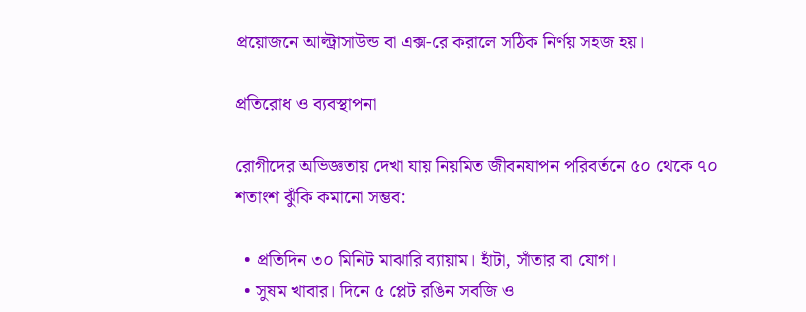প্রয়োজনে আল্ট্রাসাউন্ড বা এক্স-রে করালে সঠিক নির্ণয় সহজ হয়।

প্রতিরোধ ও ব্যবস্থাপনা

রোগীদের অভিজ্ঞতায় দেখা যায় নিয়মিত জীবনযাপন পরিবর্তনে ৫০ থেকে ৭০ শতাংশ ঝুঁকি কমানো সম্ভব:

  • প্রতিদিন ৩০ মিনিট মাঝারি ব্যায়াম। হাঁটা, সাঁতার বা যোগ।
  • সুষম খাবার। দিনে ৫ প্লেট রঙিন সবজি ও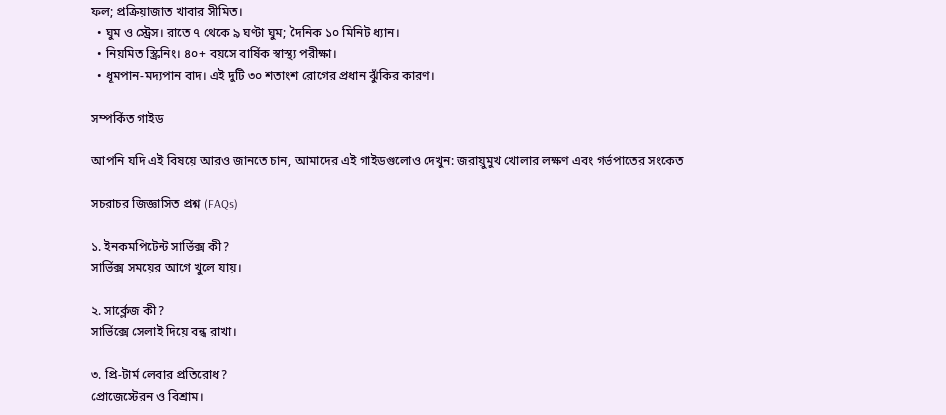ফল; প্রক্রিয়াজাত খাবার সীমিত।
  • ঘুম ও স্ট্রেস। রাতে ৭ থেকে ৯ ঘণ্টা ঘুম; দৈনিক ১০ মিনিট ধ্যান।
  • নিয়মিত স্ক্রিনিং। ৪০+ বয়সে বার্ষিক স্বাস্থ্য পরীক্ষা।
  • ধূমপান-মদ্যপান বাদ। এই দুটি ৩০ শতাংশ রোগের প্রধান ঝুঁকির কারণ।

সম্পর্কিত গাইড

আপনি যদি এই বিষয়ে আরও জানতে চান, আমাদের এই গাইডগুলোও দেখুন: জরায়ুমুখ খোলার লক্ষণ এবং গর্ভপাতের সংকেত

সচরাচর জিজ্ঞাসিত প্রশ্ন (FAQs)

১. ইনকমপিটেন্ট সার্ভিক্স কী?
সার্ভিক্স সময়ের আগে খুলে যায়।

২. সার্ক্লেজ কী?
সার্ভিক্সে সেলাই দিয়ে বন্ধ রাখা।

৩. প্রি-টার্ম লেবার প্রতিরোধ?
প্রোজেস্টেরন ও বিশ্রাম।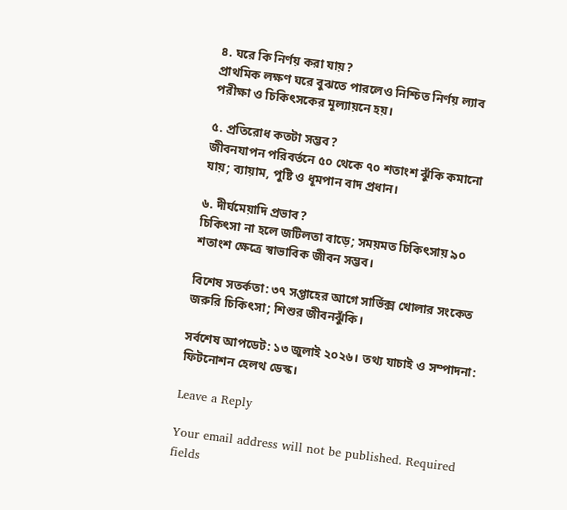৪. ঘরে কি নির্ণয় করা যায়?
প্রাথমিক লক্ষণ ঘরে বুঝতে পারলেও নিশ্চিত নির্ণয় ল্যাব পরীক্ষা ও চিকিৎসকের মূল্যায়নে হয়।

৫. প্রতিরোধ কতটা সম্ভব?
জীবনযাপন পরিবর্তনে ৫০ থেকে ৭০ শতাংশ ঝুঁকি কমানো যায়; ব্যায়াম, পুষ্টি ও ধূমপান বাদ প্রধান।

৬. দীর্ঘমেয়াদি প্রভাব?
চিকিৎসা না হলে জটিলতা বাড়ে; সময়মত চিকিৎসায় ৯০ শতাংশ ক্ষেত্রে স্বাভাবিক জীবন সম্ভব।

বিশেষ সতর্কতা: ৩৭ সপ্তাহের আগে সার্ভিক্স খোলার সংকেত জরুরি চিকিৎসা; শিশুর জীবনঝুঁকি।

সর্বশেষ আপডেট: ১৩ জুলাই ২০২৬। তথ্য যাচাই ও সম্পাদনা: ফিটনোশন হেলথ ডেস্ক।

Leave a Reply

Your email address will not be published. Required fields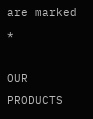are marked *

OUR PRODUCTS